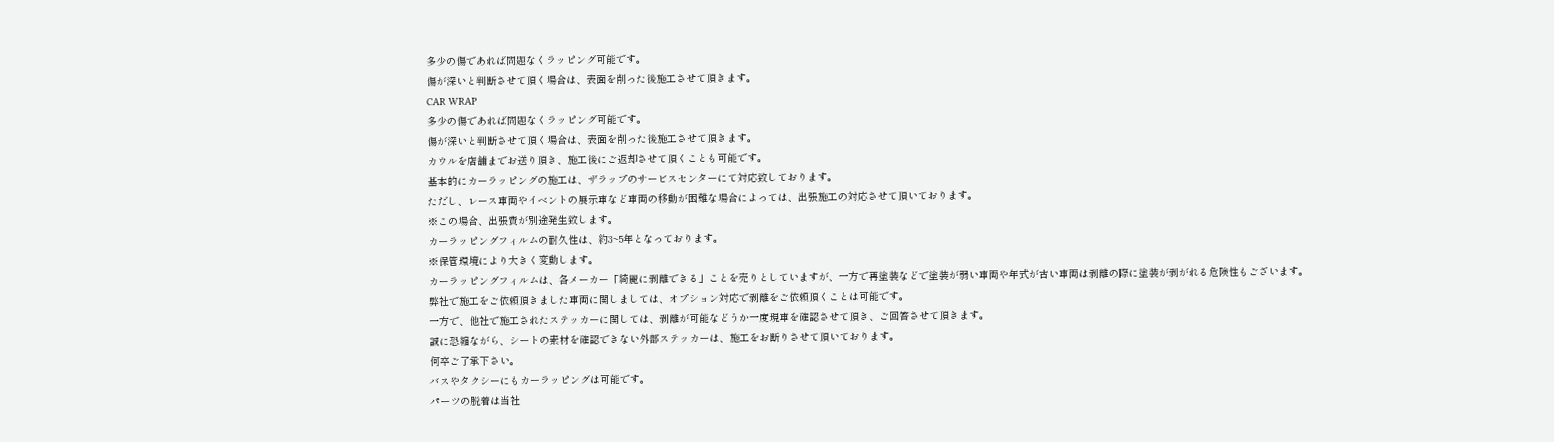多少の傷であれば問題なくラッピング可能です。
傷が深いと判断させて頂く場合は、表面を削った後施工させて頂きます。
CAR WRAP
多少の傷であれば問題なくラッピング可能です。
傷が深いと判断させて頂く場合は、表面を削った後施工させて頂きます。
カウルを店舗までお送り頂き、施工後にご返却させて頂くことも可能です。
基本的にカーラッピングの施工は、ザラップのサービスセンターにて対応致しております。
ただし、レース車両やイベントの展示車など車両の移動が困難な場合によっては、出張施工の対応させて頂いております。
※この場合、出張費が別途発生致します。
カーラッピングフィルムの耐久性は、約3~5年となっております。
※保管環境により大きく変動します。
カーラッピングフィルムは、各メーカー「綺麗に剥離できる」ことを売りとしていますが、一方で再塗装などで塗装が弱い車両や年式が古い車両は剥離の際に塗装が剥がれる危険性もございます。
弊社で施工をご依頼頂きました車両に関しましては、オプション対応で剥離をご依頼頂くことは可能です。
一方で、他社で施工されたステッカーに関しては、剥離が可能などうか一度現車を確認させて頂き、ご回答させて頂きます。
誠に恐縮ながら、シートの素材を確認できない外部ステッカーは、施工をお断りさせて頂いております。
何卒ご了承下さい。
バスやタクシーにもカーラッピングは可能です。
パーツの脱着は当社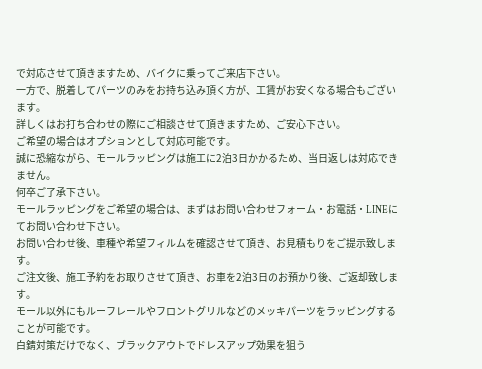で対応させて頂きますため、バイクに乗ってご来店下さい。
一方で、脱着してパーツのみをお持ち込み頂く方が、工賃がお安くなる場合もございます。
詳しくはお打ち合わせの際にご相談させて頂きますため、ご安心下さい。
ご希望の場合はオプションとして対応可能です。
誠に恐縮ながら、モールラッピングは施工に2泊3日かかるため、当日返しは対応できません。
何卒ご了承下さい。
モールラッピングをご希望の場合は、まずはお問い合わせフォーム・お電話・LINEにてお問い合わせ下さい。
お問い合わせ後、車種や希望フィルムを確認させて頂き、お見積もりをご提示致します。
ご注文後、施工予約をお取りさせて頂き、お車を2泊3日のお預かり後、ご返却致します。
モール以外にもルーフレールやフロントグリルなどのメッキパーツをラッピングすることが可能です。
白錆対策だけでなく、ブラックアウトでドレスアップ効果を狙う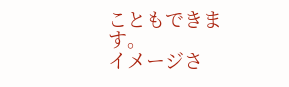こともできます。
イメージさ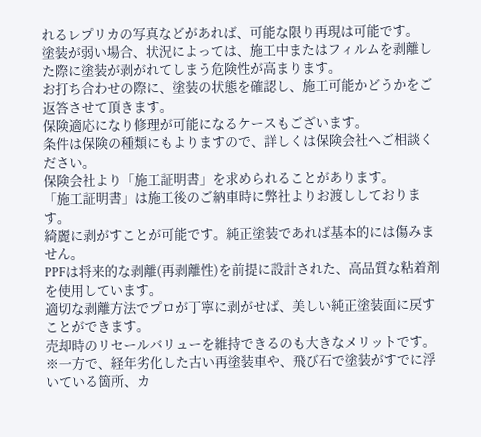れるレプリカの写真などがあれば、可能な限り再現は可能です。
塗装が弱い場合、状況によっては、施工中またはフィルムを剥離した際に塗装が剥がれてしまう危険性が高まります。
お打ち合わせの際に、塗装の状態を確認し、施工可能かどうかをご返答させて頂きます。
保険適応になり修理が可能になるケースもございます。
条件は保険の種類にもよりますので、詳しくは保険会社へご相談ください。
保険会社より「施工証明書」を求められることがあります。
「施工証明書」は施工後のご納車時に弊社よりお渡ししております。
綺麗に剥がすことが可能です。純正塗装であれば基本的には傷みません。
PPFは将来的な剥離(再剥離性)を前提に設計された、高品質な粘着剤を使用しています。
適切な剥離方法でプロが丁寧に剥がせば、美しい純正塗装面に戻すことができます。
売却時のリセールバリューを維持できるのも大きなメリットです。
※一方で、経年劣化した古い再塗装車や、飛び石で塗装がすでに浮いている箇所、カ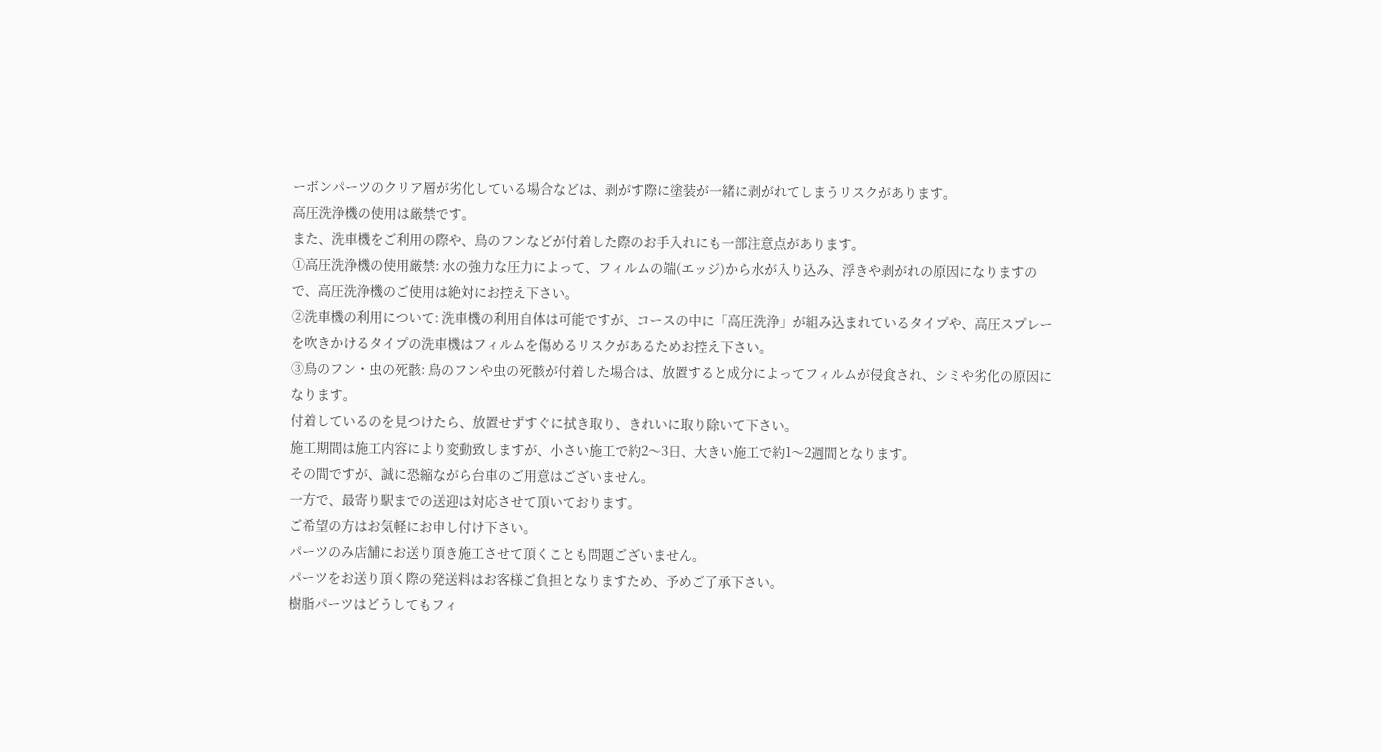ーボンパーツのクリア層が劣化している場合などは、剥がす際に塗装が一緒に剥がれてしまうリスクがあります。
高圧洗浄機の使用は厳禁です。
また、洗車機をご利用の際や、鳥のフンなどが付着した際のお手入れにも一部注意点があります。
①高圧洗浄機の使用厳禁: 水の強力な圧力によって、フィルムの端(エッジ)から水が入り込み、浮きや剥がれの原因になりますので、高圧洗浄機のご使用は絶対にお控え下さい。
②洗車機の利用について: 洗車機の利用自体は可能ですが、コースの中に「高圧洗浄」が組み込まれているタイプや、高圧スプレーを吹きかけるタイプの洗車機はフィルムを傷めるリスクがあるためお控え下さい。
③鳥のフン・虫の死骸: 鳥のフンや虫の死骸が付着した場合は、放置すると成分によってフィルムが侵食され、シミや劣化の原因になります。
付着しているのを見つけたら、放置せずすぐに拭き取り、きれいに取り除いて下さい。
施工期間は施工内容により変動致しますが、小さい施工で約2〜3日、大きい施工で約1〜2週間となります。
その間ですが、誠に恐縮ながら台車のご用意はございません。
一方で、最寄り駅までの送迎は対応させて頂いております。
ご希望の方はお気軽にお申し付け下さい。
パーツのみ店舗にお送り頂き施工させて頂くことも問題ございません。
パーツをお送り頂く際の発送料はお客様ご負担となりますため、予めご了承下さい。
樹脂パーツはどうしてもフィ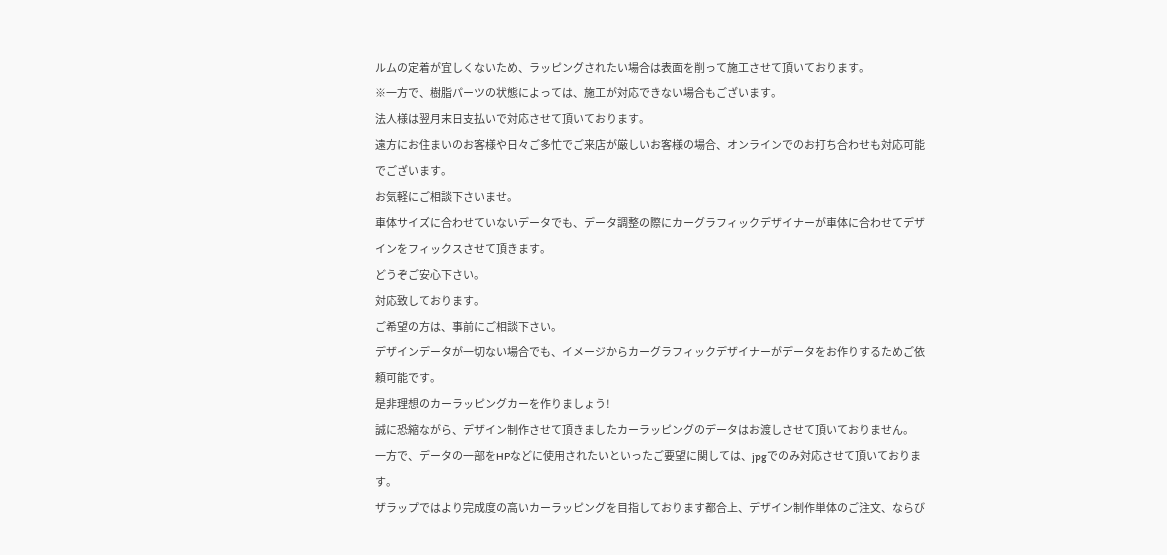ルムの定着が宜しくないため、ラッピングされたい場合は表面を削って施工させて頂いております。
※一方で、樹脂パーツの状態によっては、施工が対応できない場合もございます。
法人様は翌月末日支払いで対応させて頂いております。
遠方にお住まいのお客様や日々ご多忙でご来店が厳しいお客様の場合、オンラインでのお打ち合わせも対応可能でございます。
お気軽にご相談下さいませ。
車体サイズに合わせていないデータでも、データ調整の際にカーグラフィックデザイナーが車体に合わせてデザインをフィックスさせて頂きます。
どうぞご安心下さい。
対応致しております。
ご希望の方は、事前にご相談下さい。
デザインデータが一切ない場合でも、イメージからカーグラフィックデザイナーがデータをお作りするためご依頼可能です。
是非理想のカーラッピングカーを作りましょう!
誠に恐縮ながら、デザイン制作させて頂きましたカーラッピングのデータはお渡しさせて頂いておりません。
一方で、データの一部をHPなどに使用されたいといったご要望に関しては、jpgでのみ対応させて頂いております。
ザラップではより完成度の高いカーラッピングを目指しております都合上、デザイン制作単体のご注文、ならび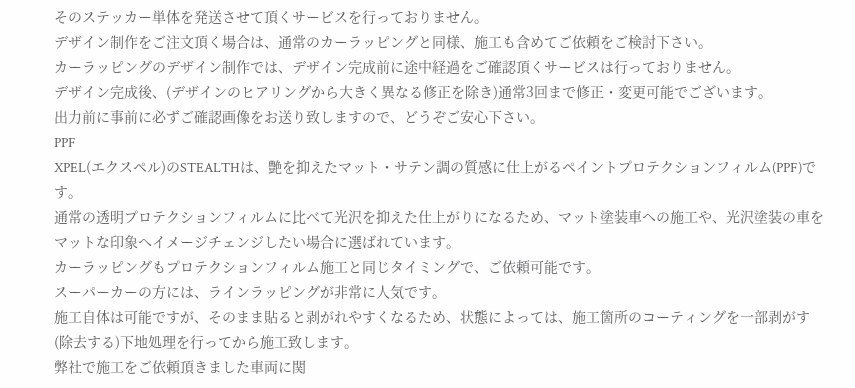そのステッカー単体を発送させて頂くサービスを行っておりません。
デザイン制作をご注文頂く場合は、通常のカーラッピングと同様、施工も含めてご依頼をご検討下さい。
カーラッピングのデザイン制作では、デザイン完成前に途中経過をご確認頂くサービスは行っておりません。
デザイン完成後、(デザインのヒアリングから大きく異なる修正を除き)通常3回まで修正・変更可能でございます。
出力前に事前に必ずご確認画像をお送り致しますので、どうぞご安心下さい。
PPF
XPEL(エクスペル)のSTEALTHは、艶を抑えたマット・サテン調の質感に仕上がるペイントプロテクションフィルム(PPF)です。
通常の透明プロテクションフィルムに比べて光沢を抑えた仕上がりになるため、マット塗装車への施工や、光沢塗装の車をマットな印象へイメージチェンジしたい場合に選ばれています。
カーラッピングもプロテクションフィルム施工と同じタイミングで、ご依頼可能です。
スーパーカーの方には、ラインラッピングが非常に人気です。
施工自体は可能ですが、そのまま貼ると剥がれやすくなるため、状態によっては、施工箇所のコーティングを一部剥がす(除去する)下地処理を行ってから施工致します。
弊社で施工をご依頼頂きました車両に関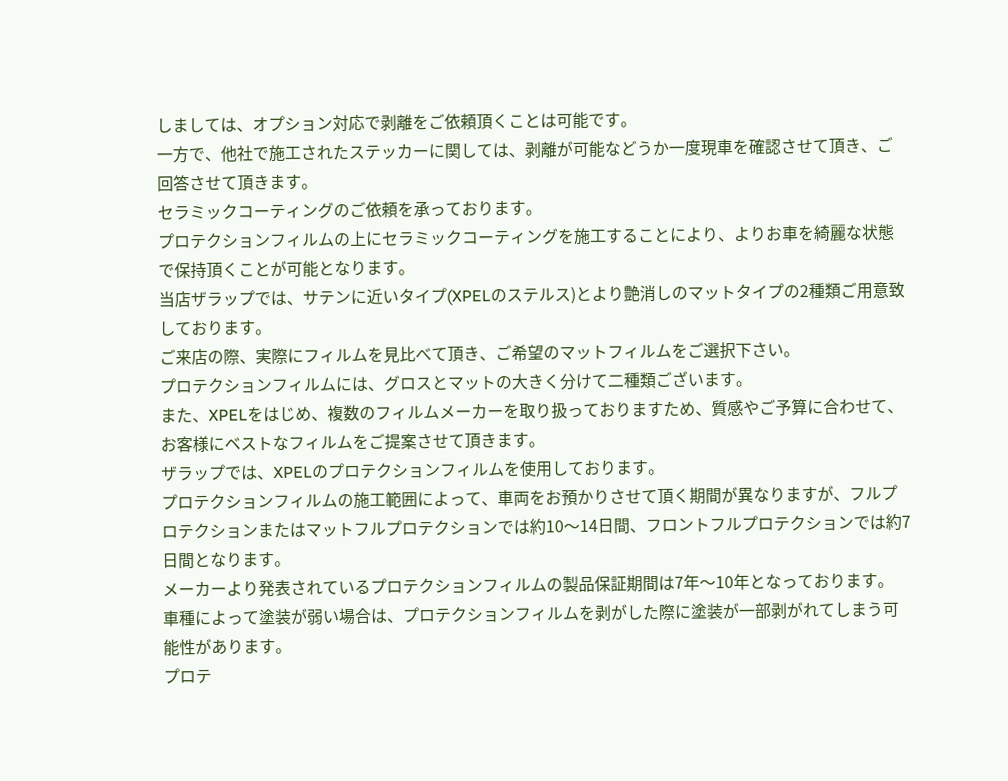しましては、オプション対応で剥離をご依頼頂くことは可能です。
一方で、他社で施工されたステッカーに関しては、剥離が可能などうか一度現車を確認させて頂き、ご回答させて頂きます。
セラミックコーティングのご依頼を承っております。
プロテクションフィルムの上にセラミックコーティングを施工することにより、よりお車を綺麗な状態で保持頂くことが可能となります。
当店ザラップでは、サテンに近いタイプ(XPELのステルス)とより艶消しのマットタイプの2種類ご用意致しております。
ご来店の際、実際にフィルムを見比べて頂き、ご希望のマットフィルムをご選択下さい。
プロテクションフィルムには、グロスとマットの大きく分けて二種類ございます。
また、XPELをはじめ、複数のフィルムメーカーを取り扱っておりますため、質感やご予算に合わせて、お客様にベストなフィルムをご提案させて頂きます。
ザラップでは、XPELのプロテクションフィルムを使用しております。
プロテクションフィルムの施工範囲によって、車両をお預かりさせて頂く期間が異なりますが、フルプロテクションまたはマットフルプロテクションでは約10〜14日間、フロントフルプロテクションでは約7日間となります。
メーカーより発表されているプロテクションフィルムの製品保証期間は7年〜10年となっております。
車種によって塗装が弱い場合は、プロテクションフィルムを剥がした際に塗装が一部剥がれてしまう可能性があります。
プロテ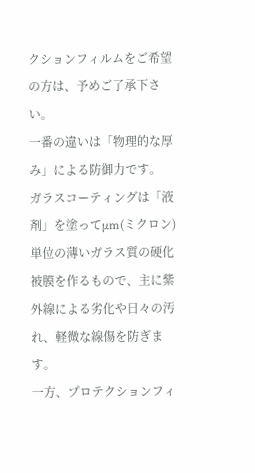クションフィルムをご希望の方は、予めご了承下さい。
一番の違いは「物理的な厚み」による防御力です。
ガラスコーティングは「液剤」を塗ってμm(ミクロン)単位の薄いガラス質の硬化被膜を作るもので、主に紫外線による劣化や日々の汚れ、軽微な線傷を防ぎます。
一方、プロテクションフィ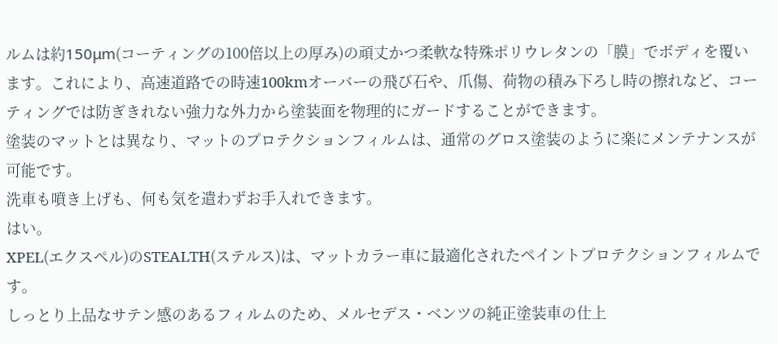ルムは約150μm(コーティングの100倍以上の厚み)の頑丈かつ柔軟な特殊ポリウレタンの「膜」でボディを覆います。これにより、高速道路での時速100kmオーバーの飛び石や、爪傷、荷物の積み下ろし時の擦れなど、コーティングでは防ぎきれない強力な外力から塗装面を物理的にガードすることができます。
塗装のマットとは異なり、マットのプロテクションフィルムは、通常のグロス塗装のように楽にメンテナンスが可能です。
洗車も噴き上げも、何も気を遣わずお手入れできます。
はい。
XPEL(エクスペル)のSTEALTH(ステルス)は、マットカラー車に最適化されたペイントプロテクションフィルムです。
しっとり上品なサテン感のあるフィルムのため、メルセデス・ベンツの純正塗装車の仕上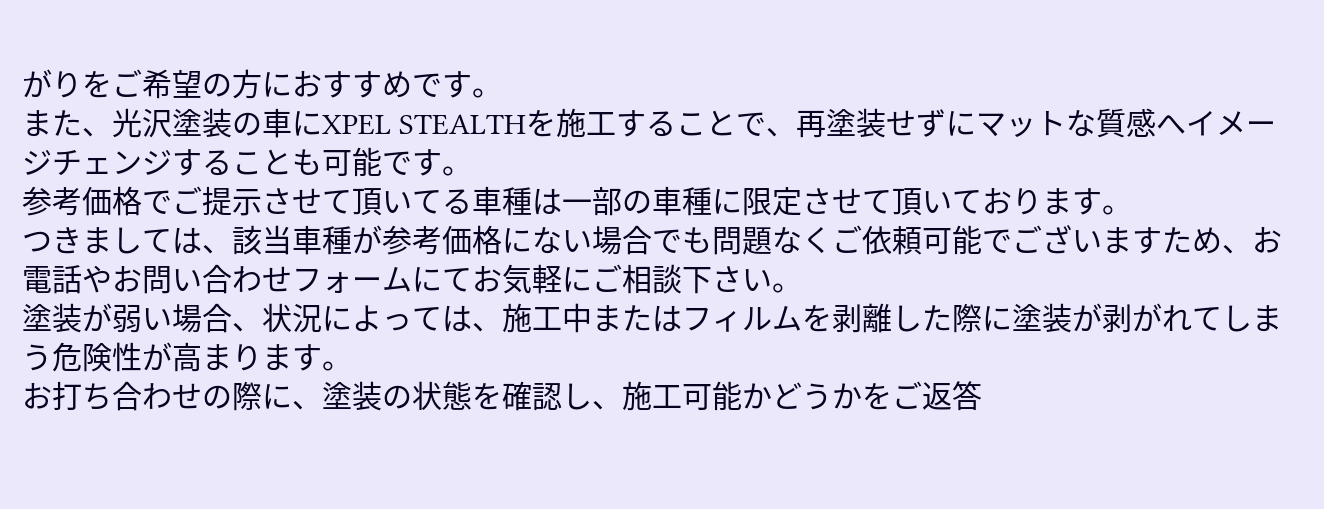がりをご希望の方におすすめです。
また、光沢塗装の車にXPEL STEALTHを施工することで、再塗装せずにマットな質感へイメージチェンジすることも可能です。
参考価格でご提示させて頂いてる車種は一部の車種に限定させて頂いております。
つきましては、該当車種が参考価格にない場合でも問題なくご依頼可能でございますため、お電話やお問い合わせフォームにてお気軽にご相談下さい。
塗装が弱い場合、状況によっては、施工中またはフィルムを剥離した際に塗装が剥がれてしまう危険性が高まります。
お打ち合わせの際に、塗装の状態を確認し、施工可能かどうかをご返答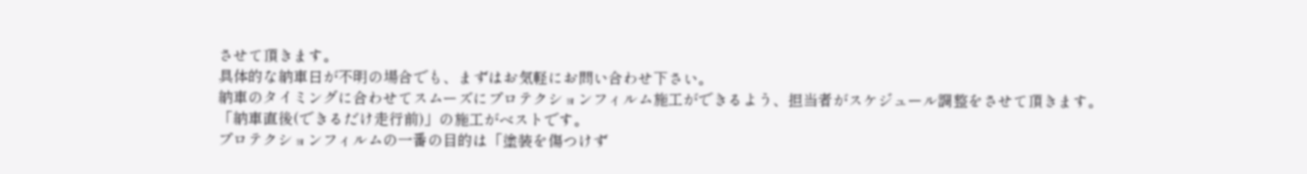させて頂きます。
具体的な納車日が不明の場合でも、まずはお気軽にお問い合わせ下さい。
納車のタイミングに合わせてスムーズにプロテクションフィルム施工ができるよう、担当者がスケジュール調整をさせて頂きます。
「納車直後(できるだけ走行前)」の施工がベストです。
プロテクションフィルムの一番の目的は「塗装を傷つけず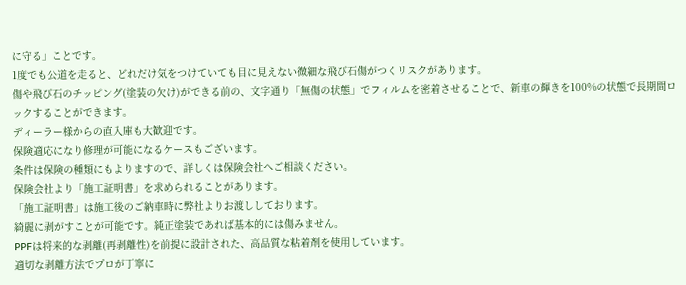に守る」ことです。
1度でも公道を走ると、どれだけ気をつけていても目に見えない微細な飛び石傷がつくリスクがあります。
傷や飛び石のチッピング(塗装の欠け)ができる前の、文字通り「無傷の状態」でフィルムを密着させることで、新車の輝きを100%の状態で長期間ロックすることができます。
ディーラー様からの直入庫も大歓迎です。
保険適応になり修理が可能になるケースもございます。
条件は保険の種類にもよりますので、詳しくは保険会社へご相談ください。
保険会社より「施工証明書」を求められることがあります。
「施工証明書」は施工後のご納車時に弊社よりお渡ししております。
綺麗に剥がすことが可能です。純正塗装であれば基本的には傷みません。
PPFは将来的な剥離(再剥離性)を前提に設計された、高品質な粘着剤を使用しています。
適切な剥離方法でプロが丁寧に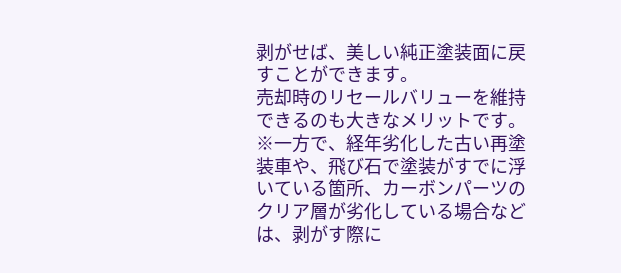剥がせば、美しい純正塗装面に戻すことができます。
売却時のリセールバリューを維持できるのも大きなメリットです。
※一方で、経年劣化した古い再塗装車や、飛び石で塗装がすでに浮いている箇所、カーボンパーツのクリア層が劣化している場合などは、剥がす際に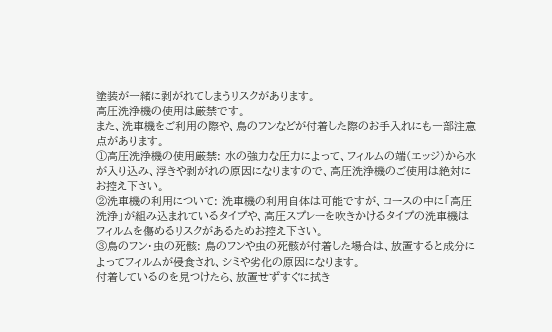塗装が一緒に剥がれてしまうリスクがあります。
高圧洗浄機の使用は厳禁です。
また、洗車機をご利用の際や、鳥のフンなどが付着した際のお手入れにも一部注意点があります。
①高圧洗浄機の使用厳禁: 水の強力な圧力によって、フィルムの端(エッジ)から水が入り込み、浮きや剥がれの原因になりますので、高圧洗浄機のご使用は絶対にお控え下さい。
②洗車機の利用について: 洗車機の利用自体は可能ですが、コースの中に「高圧洗浄」が組み込まれているタイプや、高圧スプレーを吹きかけるタイプの洗車機はフィルムを傷めるリスクがあるためお控え下さい。
③鳥のフン・虫の死骸: 鳥のフンや虫の死骸が付着した場合は、放置すると成分によってフィルムが侵食され、シミや劣化の原因になります。
付着しているのを見つけたら、放置せずすぐに拭き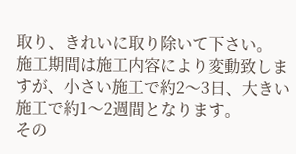取り、きれいに取り除いて下さい。
施工期間は施工内容により変動致しますが、小さい施工で約2〜3日、大きい施工で約1〜2週間となります。
その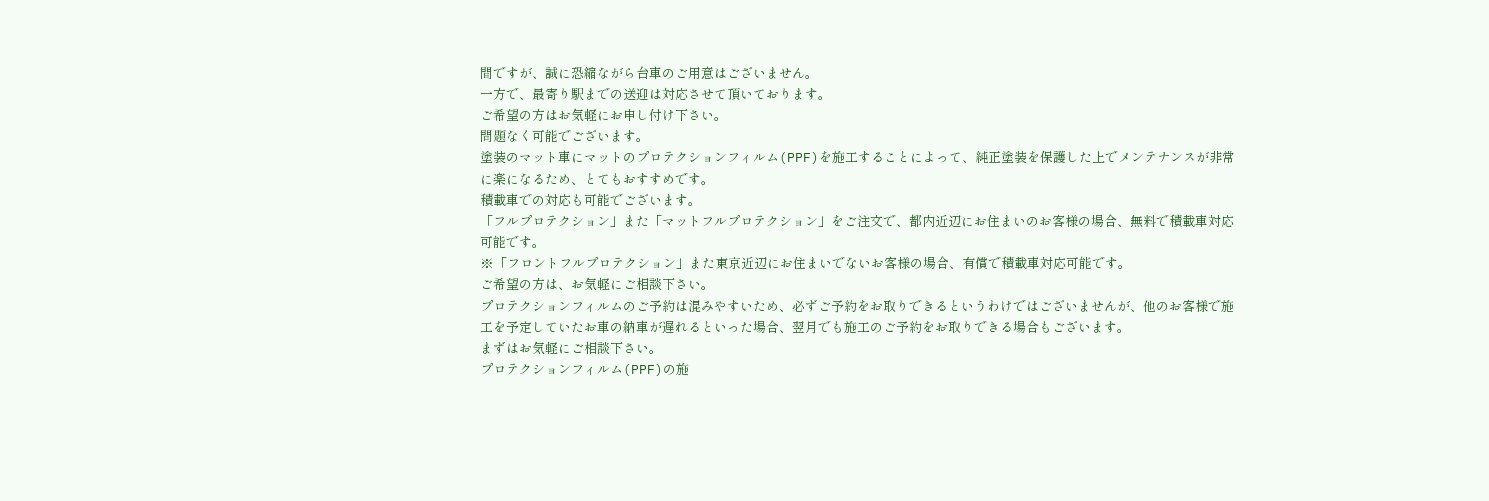間ですが、誠に恐縮ながら台車のご用意はございません。
一方で、最寄り駅までの送迎は対応させて頂いております。
ご希望の方はお気軽にお申し付け下さい。
問題なく可能でございます。
塗装のマット車にマットのプロテクションフィルム(PPF)を施工することによって、純正塗装を保護した上でメンテナンスが非常に楽になるため、とてもおすすめです。
積載車での対応も可能でございます。
「フルプロテクション」また「マットフルプロテクション」をご注文で、都内近辺にお住まいのお客様の場合、無料で積載車対応可能です。
※「フロントフルプロテクション」また東京近辺にお住まいでないお客様の場合、有償で積載車対応可能です。
ご希望の方は、お気軽にご相談下さい。
プロテクションフィルムのご予約は混みやすいため、必ずご予約をお取りできるというわけではございませんが、他のお客様で施工を予定していたお車の納車が遅れるといった場合、翌月でも施工のご予約をお取りできる場合もございます。
まずはお気軽にご相談下さい。
プロテクションフィルム(PPF)の施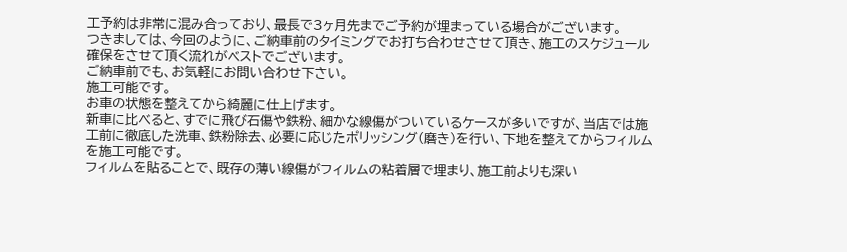工予約は非常に混み合っており、最長で3ヶ月先までご予約が埋まっている場合がございます。
つきましては、今回のように、ご納車前のタイミングでお打ち合わせさせて頂き、施工のスケジュール確保をさせて頂く流れがベストでございます。
ご納車前でも、お気軽にお問い合わせ下さい。
施工可能です。
お車の状態を整えてから綺麗に仕上げます。
新車に比べると、すでに飛び石傷や鉄粉、細かな線傷がついているケースが多いですが、当店では施工前に徹底した洗車、鉄粉除去、必要に応じたポリッシング(磨き)を行い、下地を整えてからフィルムを施工可能です。
フィルムを貼ることで、既存の薄い線傷がフィルムの粘着層で埋まり、施工前よりも深い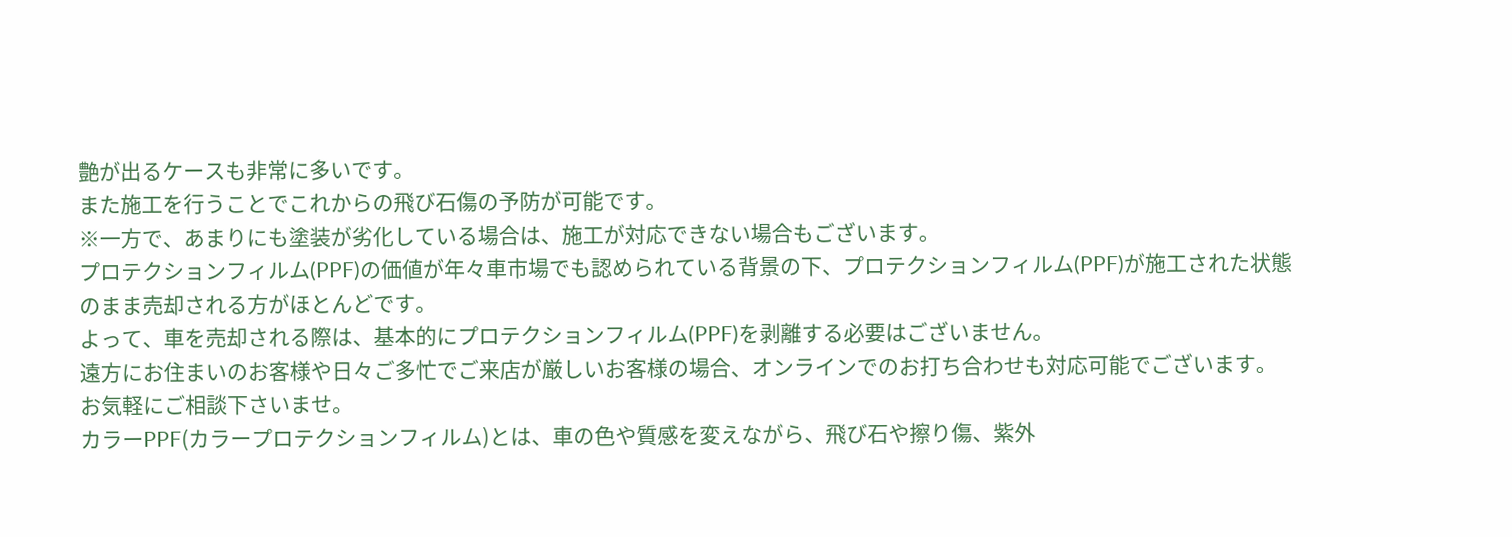艶が出るケースも非常に多いです。
また施工を行うことでこれからの飛び石傷の予防が可能です。
※一方で、あまりにも塗装が劣化している場合は、施工が対応できない場合もございます。
プロテクションフィルム(PPF)の価値が年々車市場でも認められている背景の下、プロテクションフィルム(PPF)が施工された状態のまま売却される方がほとんどです。
よって、車を売却される際は、基本的にプロテクションフィルム(PPF)を剥離する必要はございません。
遠方にお住まいのお客様や日々ご多忙でご来店が厳しいお客様の場合、オンラインでのお打ち合わせも対応可能でございます。
お気軽にご相談下さいませ。
カラーPPF(カラープロテクションフィルム)とは、車の色や質感を変えながら、飛び石や擦り傷、紫外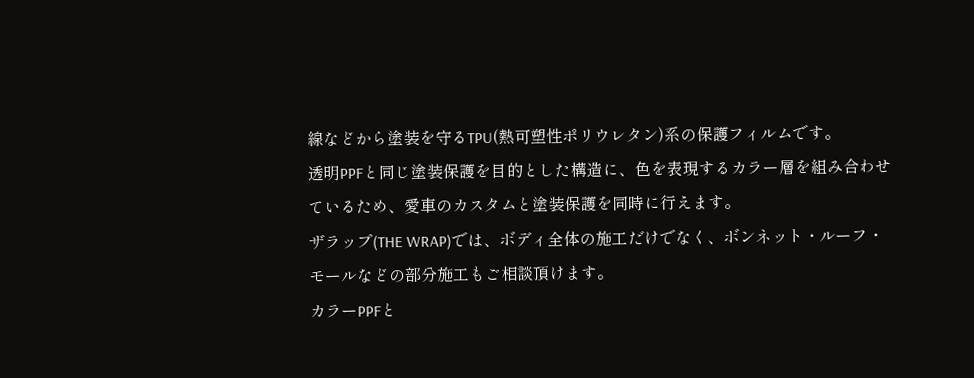線などから塗装を守るTPU(熱可塑性ポリウレタン)系の保護フィルムです。
透明PPFと同じ塗装保護を目的とした構造に、色を表現するカラー層を組み合わせているため、愛車のカスタムと塗装保護を同時に行えます。
ザラップ(THE WRAP)では、ボディ全体の施工だけでなく、ボンネット・ルーフ・モールなどの部分施工もご相談頂けます。
カラーPPFと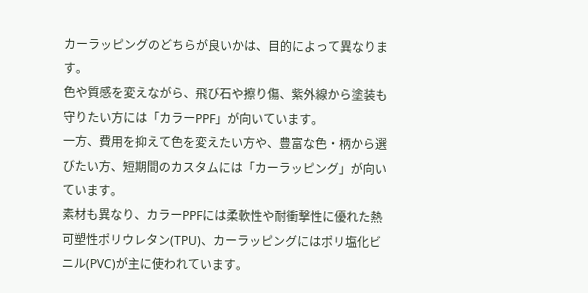カーラッピングのどちらが良いかは、目的によって異なります。
色や質感を変えながら、飛び石や擦り傷、紫外線から塗装も守りたい方には「カラーPPF」が向いています。
一方、費用を抑えて色を変えたい方や、豊富な色・柄から選びたい方、短期間のカスタムには「カーラッピング」が向いています。
素材も異なり、カラーPPFには柔軟性や耐衝撃性に優れた熱可塑性ポリウレタン(TPU)、カーラッピングにはポリ塩化ビニル(PVC)が主に使われています。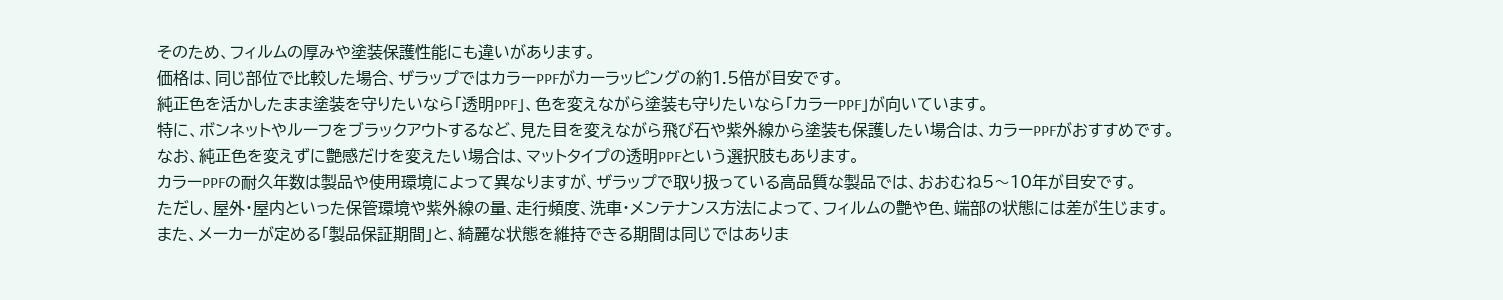そのため、フィルムの厚みや塗装保護性能にも違いがあります。
価格は、同じ部位で比較した場合、ザラップではカラーPPFがカーラッピングの約1.5倍が目安です。
純正色を活かしたまま塗装を守りたいなら「透明PPF」、色を変えながら塗装も守りたいなら「カラーPPF」が向いています。
特に、ボンネットやルーフをブラックアウトするなど、見た目を変えながら飛び石や紫外線から塗装も保護したい場合は、カラーPPFがおすすめです。
なお、純正色を変えずに艶感だけを変えたい場合は、マットタイプの透明PPFという選択肢もあります。
カラーPPFの耐久年数は製品や使用環境によって異なりますが、ザラップで取り扱っている高品質な製品では、おおむね5〜10年が目安です。
ただし、屋外・屋内といった保管環境や紫外線の量、走行頻度、洗車・メンテナンス方法によって、フィルムの艶や色、端部の状態には差が生じます。
また、メーカーが定める「製品保証期間」と、綺麗な状態を維持できる期間は同じではありま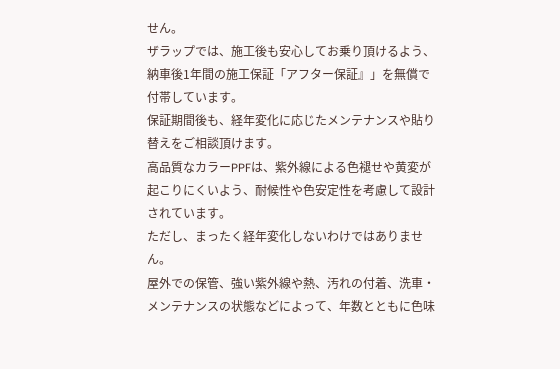せん。
ザラップでは、施工後も安心してお乗り頂けるよう、納車後1年間の施工保証「アフター保証』」を無償で付帯しています。
保証期間後も、経年変化に応じたメンテナンスや貼り替えをご相談頂けます。
高品質なカラーPPFは、紫外線による色褪せや黄変が起こりにくいよう、耐候性や色安定性を考慮して設計されています。
ただし、まったく経年変化しないわけではありません。
屋外での保管、強い紫外線や熱、汚れの付着、洗車・メンテナンスの状態などによって、年数とともに色味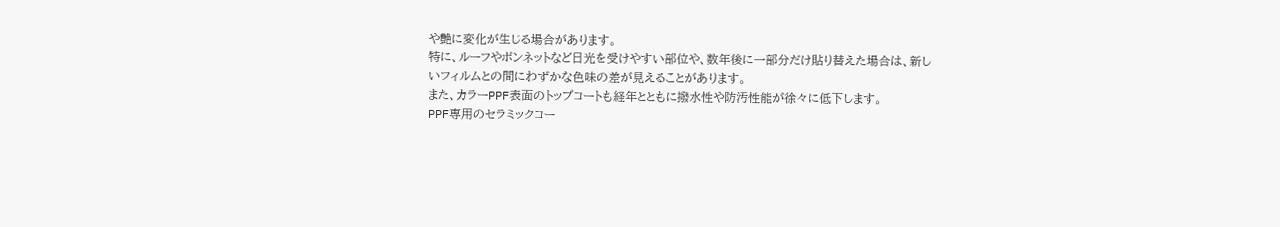や艶に変化が生じる場合があります。
特に、ルーフやボンネットなど日光を受けやすい部位や、数年後に一部分だけ貼り替えた場合は、新しいフィルムとの間にわずかな色味の差が見えることがあります。
また、カラーPPF表面のトップコートも経年とともに撥水性や防汚性能が徐々に低下します。
PPF専用のセラミックコー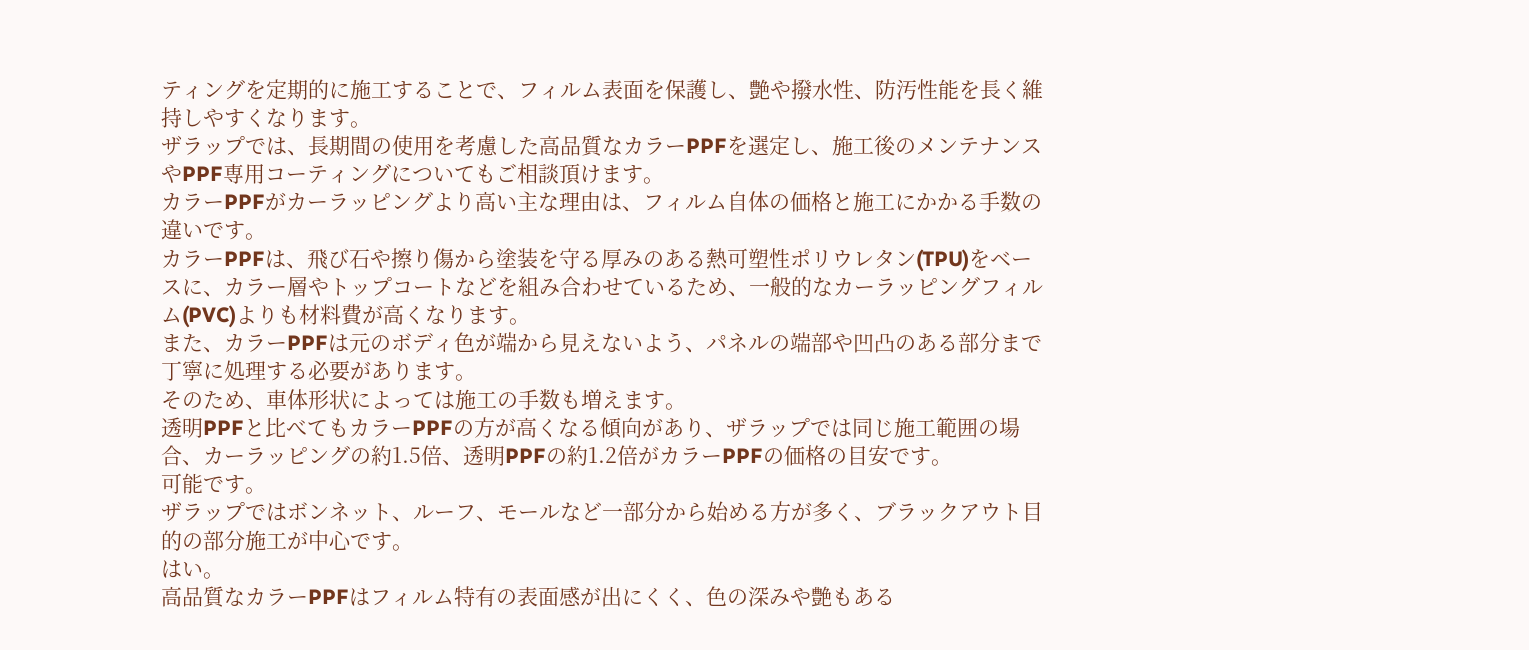ティングを定期的に施工することで、フィルム表面を保護し、艶や撥水性、防汚性能を長く維持しやすくなります。
ザラップでは、長期間の使用を考慮した高品質なカラーPPFを選定し、施工後のメンテナンスやPPF専用コーティングについてもご相談頂けます。
カラーPPFがカーラッピングより高い主な理由は、フィルム自体の価格と施工にかかる手数の違いです。
カラーPPFは、飛び石や擦り傷から塗装を守る厚みのある熱可塑性ポリウレタン(TPU)をベースに、カラー層やトップコートなどを組み合わせているため、一般的なカーラッピングフィルム(PVC)よりも材料費が高くなります。
また、カラーPPFは元のボディ色が端から見えないよう、パネルの端部や凹凸のある部分まで丁寧に処理する必要があります。
そのため、車体形状によっては施工の手数も増えます。
透明PPFと比べてもカラーPPFの方が高くなる傾向があり、ザラップでは同じ施工範囲の場合、カーラッピングの約1.5倍、透明PPFの約1.2倍がカラーPPFの価格の目安です。
可能です。
ザラップではボンネット、ルーフ、モールなど一部分から始める方が多く、ブラックアウト目的の部分施工が中心です。
はい。
高品質なカラーPPFはフィルム特有の表面感が出にくく、色の深みや艶もある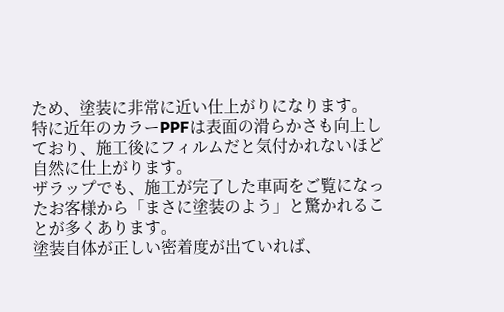ため、塗装に非常に近い仕上がりになります。
特に近年のカラーPPFは表面の滑らかさも向上しており、施工後にフィルムだと気付かれないほど自然に仕上がります。
ザラップでも、施工が完了した車両をご覧になったお客様から「まさに塗装のよう」と驚かれることが多くあります。
塗装自体が正しい密着度が出ていれば、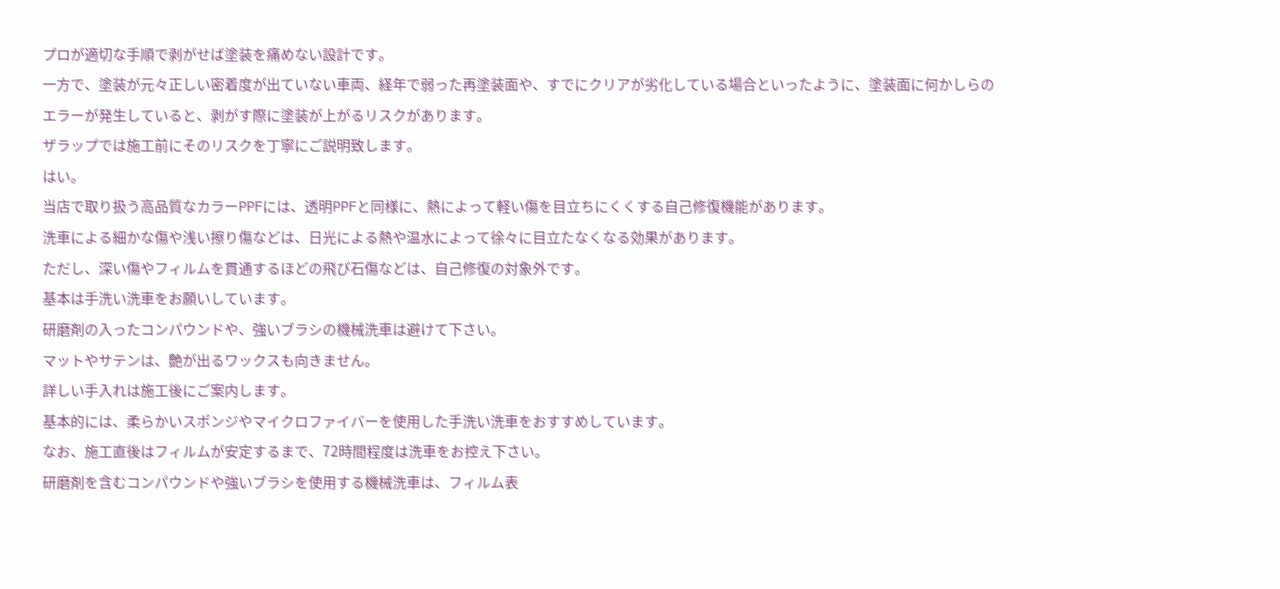プロが適切な手順で剥がせば塗装を痛めない設計です。
一方で、塗装が元々正しい密着度が出ていない車両、経年で弱った再塗装面や、すでにクリアが劣化している場合といったように、塗装面に何かしらのエラーが発生していると、剥がす際に塗装が上がるリスクがあります。
ザラップでは施工前にそのリスクを丁寧にご説明致します。
はい。
当店で取り扱う高品質なカラーPPFには、透明PPFと同様に、熱によって軽い傷を目立ちにくくする自己修復機能があります。
洗車による細かな傷や浅い擦り傷などは、日光による熱や温水によって徐々に目立たなくなる効果があります。
ただし、深い傷やフィルムを貫通するほどの飛び石傷などは、自己修復の対象外です。
基本は手洗い洗車をお願いしています。
研磨剤の入ったコンパウンドや、強いブラシの機械洗車は避けて下さい。
マットやサテンは、艶が出るワックスも向きません。
詳しい手入れは施工後にご案内します。
基本的には、柔らかいスポンジやマイクロファイバーを使用した手洗い洗車をおすすめしています。
なお、施工直後はフィルムが安定するまで、72時間程度は洗車をお控え下さい。
研磨剤を含むコンパウンドや強いブラシを使用する機械洗車は、フィルム表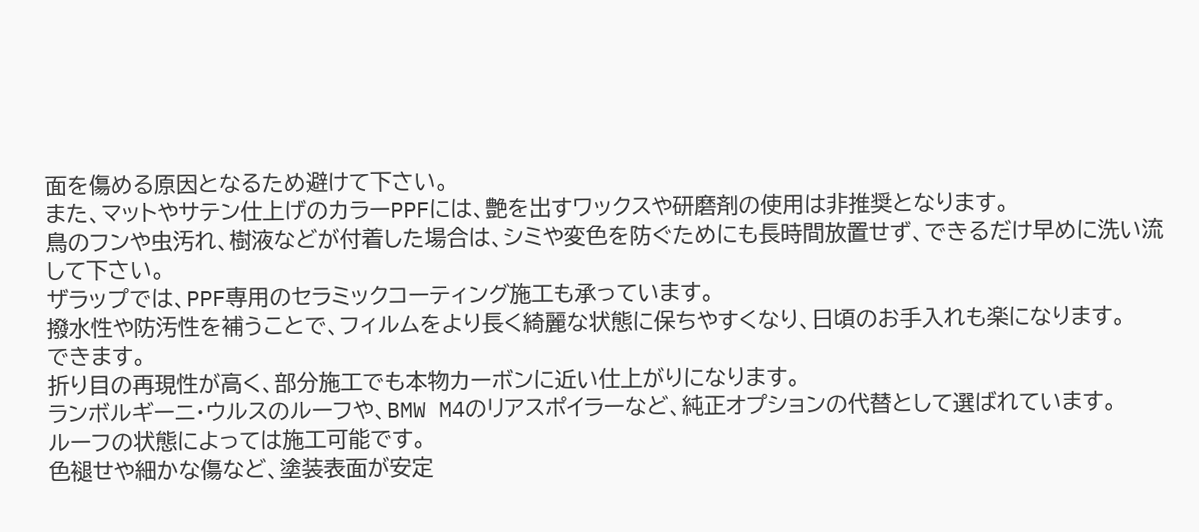面を傷める原因となるため避けて下さい。
また、マットやサテン仕上げのカラーPPFには、艶を出すワックスや研磨剤の使用は非推奨となります。
鳥のフンや虫汚れ、樹液などが付着した場合は、シミや変色を防ぐためにも長時間放置せず、できるだけ早めに洗い流して下さい。
ザラップでは、PPF専用のセラミックコーティング施工も承っています。
撥水性や防汚性を補うことで、フィルムをより長く綺麗な状態に保ちやすくなり、日頃のお手入れも楽になります。
できます。
折り目の再現性が高く、部分施工でも本物カーボンに近い仕上がりになります。
ランボルギーニ・ウルスのルーフや、BMW M4のリアスポイラーなど、純正オプションの代替として選ばれています。
ルーフの状態によっては施工可能です。
色褪せや細かな傷など、塗装表面が安定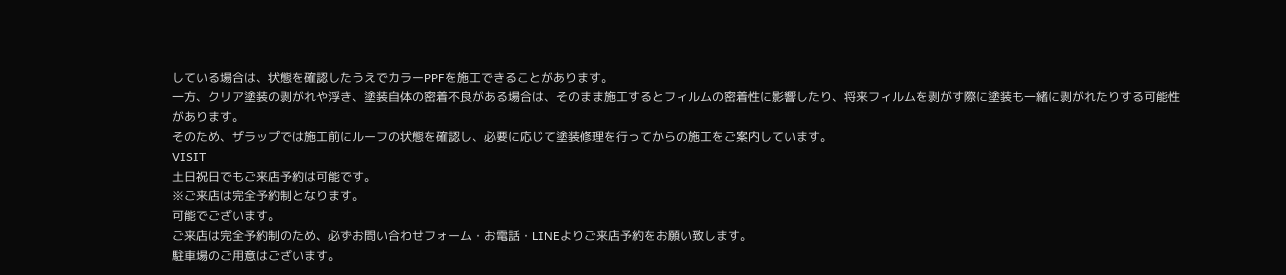している場合は、状態を確認したうえでカラーPPFを施工できることがあります。
一方、クリア塗装の剥がれや浮き、塗装自体の密着不良がある場合は、そのまま施工するとフィルムの密着性に影響したり、将来フィルムを剥がす際に塗装も一緒に剥がれたりする可能性があります。
そのため、ザラップでは施工前にルーフの状態を確認し、必要に応じて塗装修理を行ってからの施工をご案内しています。
VISIT
土日祝日でもご来店予約は可能です。
※ご来店は完全予約制となります。
可能でございます。
ご来店は完全予約制のため、必ずお問い合わせフォーム・お電話・LINEよりご来店予約をお願い致します。
駐車場のご用意はございます。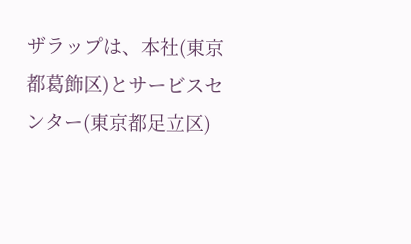ザラップは、本社(東京都葛飾区)とサービスセンター(東京都足立区)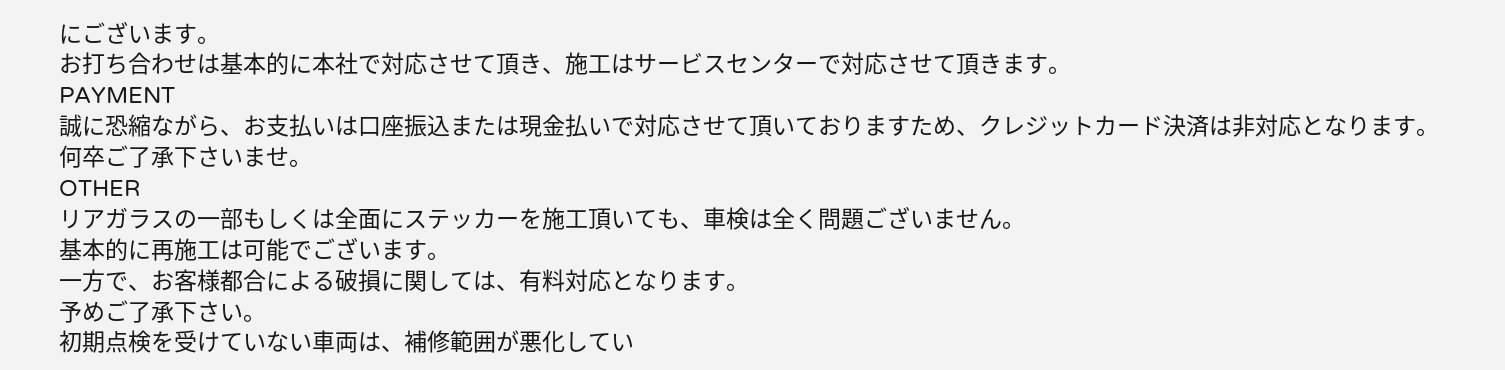にございます。
お打ち合わせは基本的に本社で対応させて頂き、施工はサービスセンターで対応させて頂きます。
PAYMENT
誠に恐縮ながら、お支払いは口座振込または現金払いで対応させて頂いておりますため、クレジットカード決済は非対応となります。
何卒ご了承下さいませ。
OTHER
リアガラスの一部もしくは全面にステッカーを施工頂いても、車検は全く問題ございません。
基本的に再施工は可能でございます。
一方で、お客様都合による破損に関しては、有料対応となります。
予めご了承下さい。
初期点検を受けていない車両は、補修範囲が悪化してい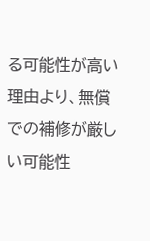る可能性が高い理由より、無償での補修が厳しい可能性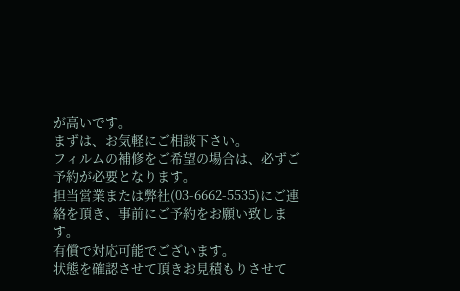が高いです。
まずは、お気軽にご相談下さい。
フィルムの補修をご希望の場合は、必ずご予約が必要となります。
担当営業または弊社(03-6662-5535)にご連絡を頂き、事前にご予約をお願い致します。
有償で対応可能でございます。
状態を確認させて頂きお見積もりさせて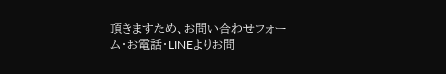頂きますため、お問い合わせフォーム・お電話・LINEよりお問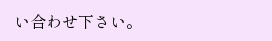い合わせ下さい。